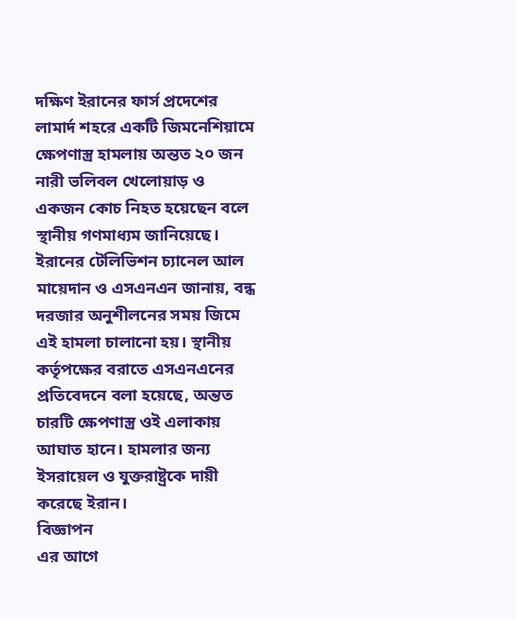দক্ষিণ ইরানের ফার্স প্রদেশের লামার্দ শহরে একটি জিমনেশিয়ামে ক্ষেপণাস্ত্র হামলায় অন্তত ২০ জন নারী ভলিবল খেলোয়াড় ও একজন কোচ নিহত হয়েছেন বলে স্থানীয় গণমাধ্যম জানিয়েছে।
ইরানের টেলিভিশন চ্যানেল আল মায়েদান ও এসএনএন জানায়, বন্ধ দরজার অনুশীলনের সময় জিমে এই হামলা চালানো হয়। স্থানীয় কর্তৃপক্ষের বরাতে এসএনএনের প্রতিবেদনে বলা হয়েছে, অন্তত চারটি ক্ষেপণাস্ত্র ওই এলাকায় আঘাত হানে। হামলার জন্য ইসরায়েল ও যুক্তরাষ্ট্রকে দায়ী করেছে ইরান।
বিজ্ঞাপন
এর আগে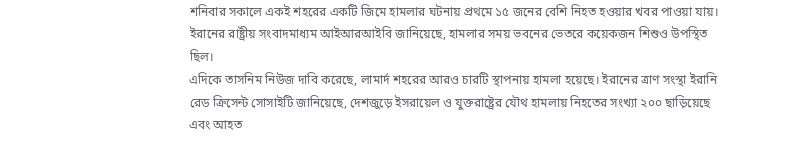শনিবার সকালে একই শহরের একটি জিমে হামলার ঘটনায় প্রথমে ১৫ জনের বেশি নিহত হওয়ার খবর পাওয়া যায়। ইরানের রাষ্ট্রীয় সংবাদমাধ্যম আইআরআইবি জানিয়েছে, হামলার সময় ভবনের ভেতরে কয়েকজন শিশুও উপস্থিত ছিল।
এদিকে তাসনিম নিউজ দাবি করেছে, লামার্দ শহরের আরও চারটি স্থাপনায় হামলা হয়েছে। ইরানের ত্রাণ সংস্থা ইরানি রেড ক্রিসেন্ট সোসাইটি জানিয়েছে, দেশজুড়ে ইসরায়েল ও যুক্তরাষ্ট্রের যৌথ হামলায় নিহতের সংখ্যা ২০০ ছাড়িয়েছে এবং আহত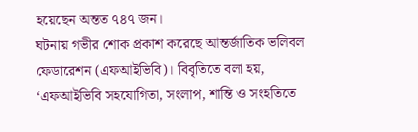হয়েছেন অন্তত ৭৪৭ জন।
ঘটনায় গভীর শোক প্রকাশ করেছে আন্তর্জাতিক ভলিবল ফেডারেশন (এফআইভিবি)। বিবৃতিতে বলা হয়, ‘এফআইভিবি সহযোগিতা, সংলাপ, শান্তি ও সংহতিতে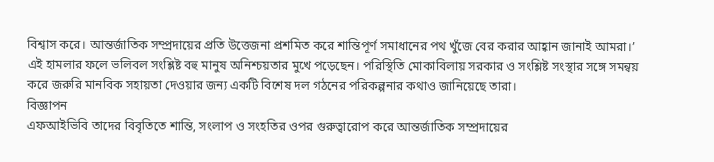বিশ্বাস করে। আন্তর্জাতিক সম্প্রদায়ের প্রতি উত্তেজনা প্রশমিত করে শান্তিপূর্ণ সমাধানের পথ খুঁজে বের করার আহ্বান জানাই আমরা।’
এই হামলার ফলে ভলিবল সংশ্লিষ্ট বহু মানুষ অনিশ্চয়তার মুখে পড়েছেন। পরিস্থিতি মোকাবিলায় সরকার ও সংশ্লিষ্ট সংস্থার সঙ্গে সমন্বয় করে জরুরি মানবিক সহায়তা দেওয়ার জন্য একটি বিশেষ দল গঠনের পরিকল্পনার কথাও জানিয়েছে তারা।
বিজ্ঞাপন
এফআইভিবি তাদের বিবৃতিতে শান্তি, সংলাপ ও সংহতির ওপর গুরুত্বারোপ করে আন্তর্জাতিক সম্প্রদায়ের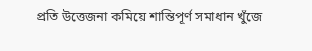প্রতি উত্তেজনা কমিয়ে শান্তিপূর্ণ সমাধান খুঁজে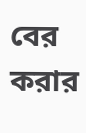বের করার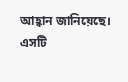আহ্বান জানিয়েছে।
এসটি